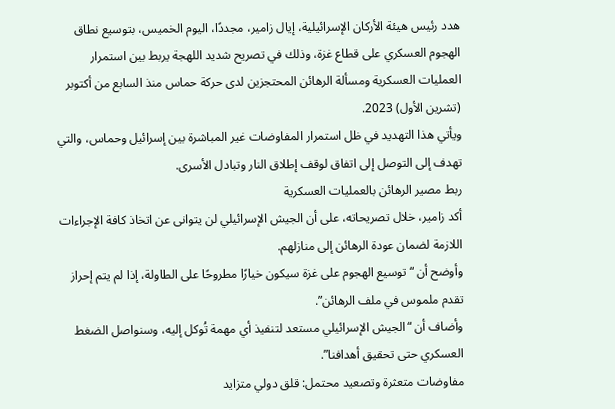هدد رئيس هيئة الأركان الإسرائيلية، إيال زامير، مجددًا، اليوم الخميس، بتوسيع نطاق الهجوم العسكري على قطاع غزة، وذلك في تصريح شديد اللهجة يربط بين استمرار العمليات العسكرية ومسألة الرهائن المحتجزين لدى حركة حماس منذ السابع من أكتوبر (تشرين الأول) 2023.
ويأتي هذا التهديد في ظل استمرار المفاوضات غير المباشرة بين إسرائيل وحماس، والتي تهدف إلى التوصل إلى اتفاق لوقف إطلاق النار وتبادل الأسرى.
ربط مصير الرهائن بالعمليات العسكرية
أكد زامير، خلال تصريحاته، على أن الجيش الإسرائيلي لن يتوانى عن اتخاذ كافة الإجراءات اللازمة لضمان عودة الرهائن إلى منازلهم.
وأوضح أن “توسيع الهجوم على غزة سيكون خيارًا مطروحًا على الطاولة، إذا لم يتم إحراز تقدم ملموس في ملف الرهائن”.
وأضاف أن “الجيش الإسرائيلي مستعد لتنفيذ أي مهمة تُوكل إليه، وسنواصل الضغط العسكري حتى تحقيق أهدافنا”.
مفاوضات متعثرة وتصعيد محتمل: قلق دولي متزايد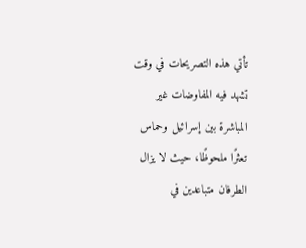تأتي هذه التصريحات في وقت تشهد فيه المفاوضات غير المباشرة بين إسرائيل وحماس تعثرًا ملحوظًا، حيث لا يزال الطرفان متباعدين في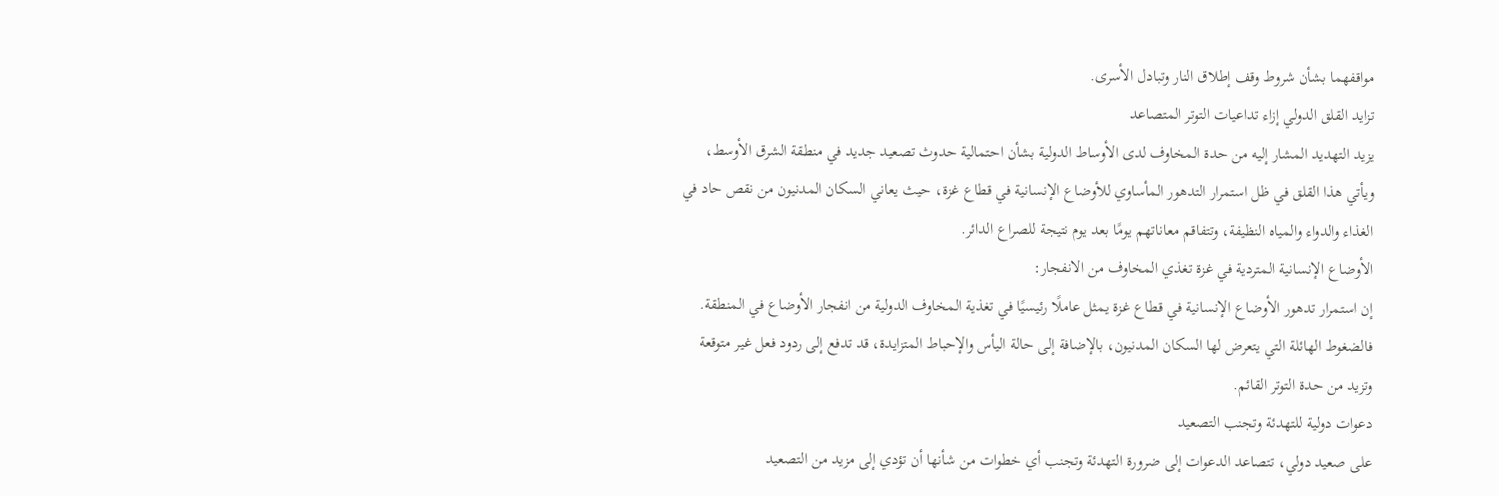مواقفهما بشأن شروط وقف إطلاق النار وتبادل الأسرى.
تزايد القلق الدولي إزاء تداعيات التوتر المتصاعد
يزيد التهديد المشار إليه من حدة المخاوف لدى الأوساط الدولية بشأن احتمالية حدوث تصعيد جديد في منطقة الشرق الأوسط، ويأتي هذا القلق في ظل استمرار التدهور المأساوي للأوضاع الإنسانية في قطاع غزة، حيث يعاني السكان المدنيون من نقص حاد في الغذاء والدواء والمياه النظيفة، وتتفاقم معاناتهم يومًا بعد يوم نتيجة للصراع الدائر.
الأوضاع الإنسانية المتردية في غزة تغذي المخاوف من الانفجار:
إن استمرار تدهور الأوضاع الإنسانية في قطاع غزة يمثل عاملًا رئيسيًا في تغذية المخاوف الدولية من انفجار الأوضاع في المنطقة. فالضغوط الهائلة التي يتعرض لها السكان المدنيون، بالإضافة إلى حالة اليأس والإحباط المتزايدة، قد تدفع إلى ردود فعل غير متوقعة وتزيد من حدة التوتر القائم.
دعوات دولية للتهدئة وتجنب التصعيد
على صعيد دولي، تتصاعد الدعوات إلى ضرورة التهدئة وتجنب أي خطوات من شأنها أن تؤدي إلى مزيد من التصعيد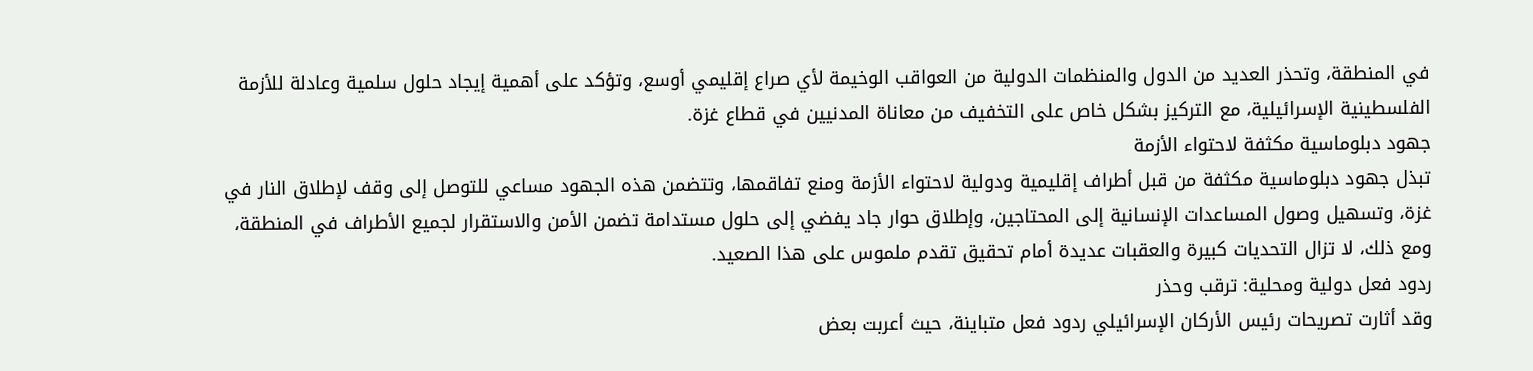في المنطقة، وتحذر العديد من الدول والمنظمات الدولية من العواقب الوخيمة لأي صراع إقليمي أوسع، وتؤكد على أهمية إيجاد حلول سلمية وعادلة للأزمة الفلسطينية الإسرائيلية، مع التركيز بشكل خاص على التخفيف من معاناة المدنيين في قطاع غزة.
جهود دبلوماسية مكثفة لاحتواء الأزمة
تبذل جهود دبلوماسية مكثفة من قبل أطراف إقليمية ودولية لاحتواء الأزمة ومنع تفاقمها، وتتضمن هذه الجهود مساعي للتوصل إلى وقف لإطلاق النار في غزة، وتسهيل وصول المساعدات الإنسانية إلى المحتاجين، وإطلاق حوار جاد يفضي إلى حلول مستدامة تضمن الأمن والاستقرار لجميع الأطراف في المنطقة، ومع ذلك، لا تزال التحديات كبيرة والعقبات عديدة أمام تحقيق تقدم ملموس على هذا الصعيد.
ردود فعل دولية ومحلية: ترقب وحذر
وقد أثارت تصريحات رئيس الأركان الإسرائيلي ردود فعل متباينة، حيث أعربت بعض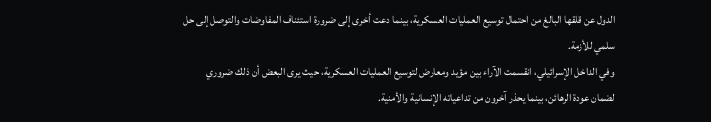الدول عن قلقها البالغ من احتمال توسيع العمليات العسكرية، بينما دعت أخرى إلى ضرورة استئناف المفاوضات والتوصل إلى حل سلمي للأزمة.
وفي الداخل الإسرائيلي، انقسمت الآراء بين مؤيد ومعارض لتوسيع العمليات العسكرية، حيث يرى البعض أن ذلك ضروري لضمان عودة الرهائن، بينما يحذر آخرون من تداعياته الإنسانية والأمنية.